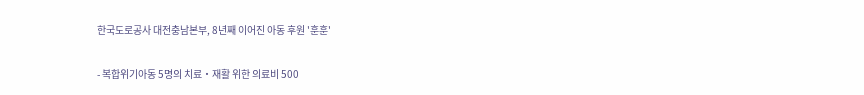한국도로공사 대전충남본부, 8년째 이어진 아동 후원 '훈훈'

- 복합위기아동 5명의 치료・재활 위한 의료비 500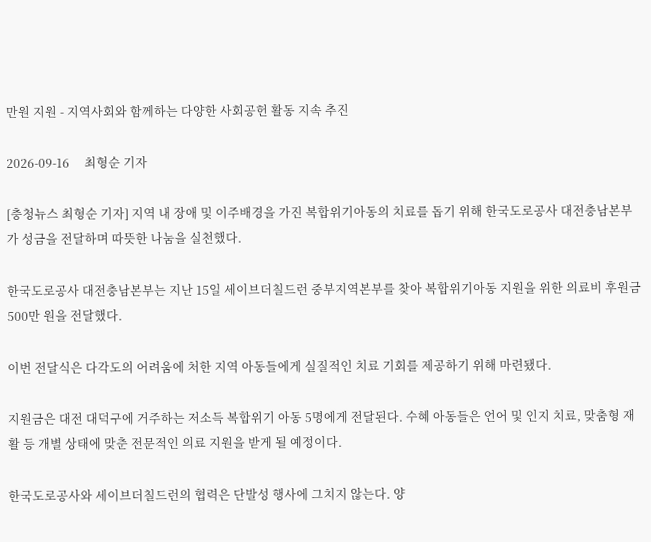만원 지원 - 지역사회와 함께하는 다양한 사회공헌 활동 지속 추진

2026-09-16     최형순 기자

[충청뉴스 최형순 기자] 지역 내 장애 및 이주배경을 가진 복합위기아동의 치료를 돕기 위해 한국도로공사 대전충남본부가 성금을 전달하며 따뜻한 나눔을 실천했다.

한국도로공사 대전충남본부는 지난 15일 세이브더칠드런 중부지역본부를 찾아 복합위기아동 지원을 위한 의료비 후원금 500만 원을 전달했다.

이번 전달식은 다각도의 어려움에 처한 지역 아동들에게 실질적인 치료 기회를 제공하기 위해 마련됐다.

지원금은 대전 대덕구에 거주하는 저소득 복합위기 아동 5명에게 전달된다. 수혜 아동들은 언어 및 인지 치료, 맞춤형 재활 등 개별 상태에 맞춘 전문적인 의료 지원을 받게 될 예정이다.

한국도로공사와 세이브더칠드런의 협력은 단발성 행사에 그치지 않는다. 양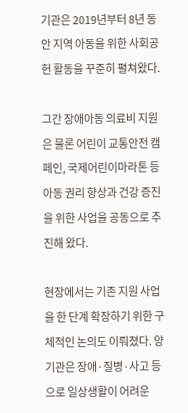기관은 2019년부터 8년 동안 지역 아동을 위한 사회공헌 활동을 꾸준히 펼쳐왔다.

그간 장애아동 의료비 지원은 물론 어린이 교통안전 캠페인, 국제어린이마라톤 등 아동 권리 향상과 건강 증진을 위한 사업을 공동으로 추진해 왔다.

현장에서는 기존 지원 사업을 한 단계 확장하기 위한 구체적인 논의도 이뤄졌다. 양 기관은 장애·질병·사고 등으로 일상생활이 어려운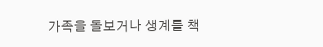가족을 돌보거나 생계를 책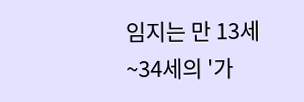임지는 만 13세~34세의 '가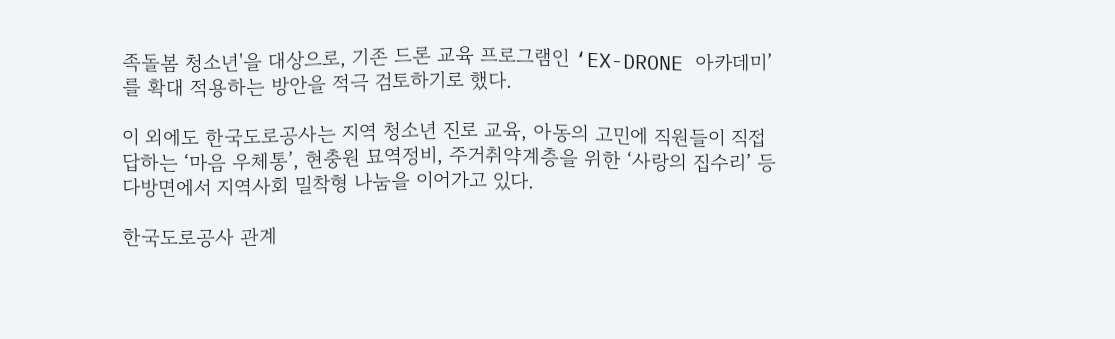족돌봄 청소년'을 대상으로, 기존 드론 교육 프로그램인 ‘EX-DRONE 아카데미’를 확대 적용하는 방안을 적극 검토하기로 했다.

이 외에도 한국도로공사는 지역 청소년 진로 교육, 아동의 고민에 직원들이 직접 답하는 ‘마음 우체통’, 현충원 묘역정비, 주거취약계층을 위한 ‘사랑의 집수리’ 등 다방면에서 지역사회 밀착형 나눔을 이어가고 있다.

한국도로공사 관계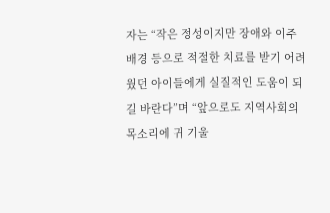자는 “작은 정성이지만 장애와 이주배경 등으로 적절한 치료를 받기 어려웠던 아이들에게 실질적인 도움이 되길 바란다”며 “앞으로도 지역사회의 목소리에 귀 기울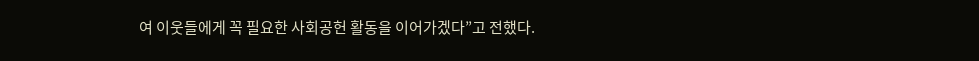여 이웃들에게 꼭 필요한 사회공헌 활동을 이어가겠다”고 전했다.